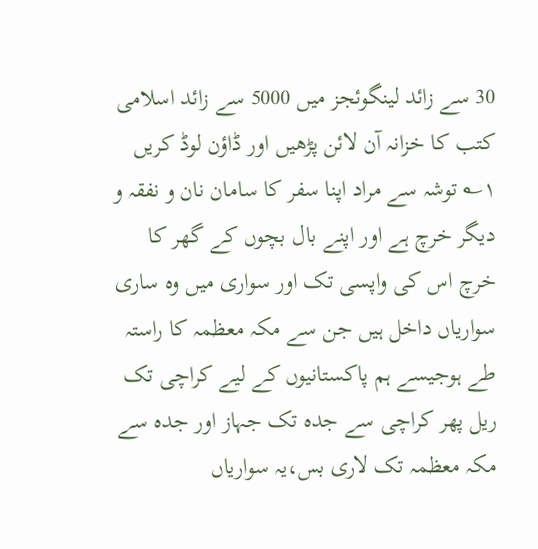30 سے زائد لینگوئجز میں 5000 سے زائد اسلامی کتب کا خزانہ آن لائن پڑھیں اور ڈاؤن لوڈ کریں
۱؎ توشہ سے مراد اپنا سفر کا سامان نان و نفقہ و دیگر خرچ ہے اور اپنے بال بچوں کے گھر کا خرچ اس کی واپسی تک اور سواری میں وہ ساری سواریاں داخل ہیں جن سے مکہ معظمہ کا راستہ طے ہوجیسے ہم پاکستانیوں کے لیے کراچی تک ریل پھر کراچی سے جدہ تک جہاز اور جدہ سے مکہ معظمہ تک لاری بس،یہ سواریاں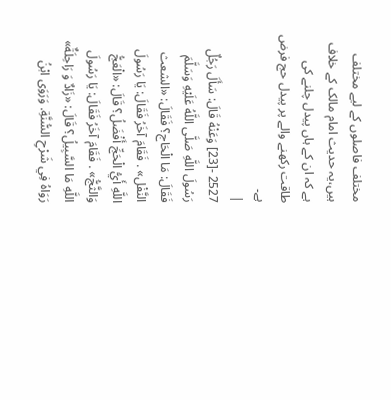مختلف فاصلوں کے لیے مختلف ہیں،یہ حدیث امام مالک کے خلاف ہے کہ ان کے ہاں پیدل چلنے کی طاقت رکھنے والے پر پیدل حج فرض ہے۔
|
2527 -[23] وَعَنْهُ قَالَ: سَأَلَ رَجُلٌ رَسُولَ اللَّهِ صَلَّى اللَّهُ عَلَيْهِ وَسَلَّمَ فَقَالَ: مَا الْحَاج؟ فَقَالَ: «الشعث النَّفْل» . فَقَامَ آخَرُ فَقَالَ: يَا رَسُولَ اللَّهِ أَيُّ الْحَجِّ أَفْضَلُ؟ قَالَ: «الْعَجُّ وَالثَّجُّ» . فَقَامَ آخَرُ فَقَالَ: يَا رَسُولَ اللَّهِ مَا السَّبِيلُ؟ قَالَ: «زَادٌ وَ رَاحِلَةٌ» رَوَاهُ فِي شَرْحِ السُّنَّةِ. وَرَوَى ابْنُ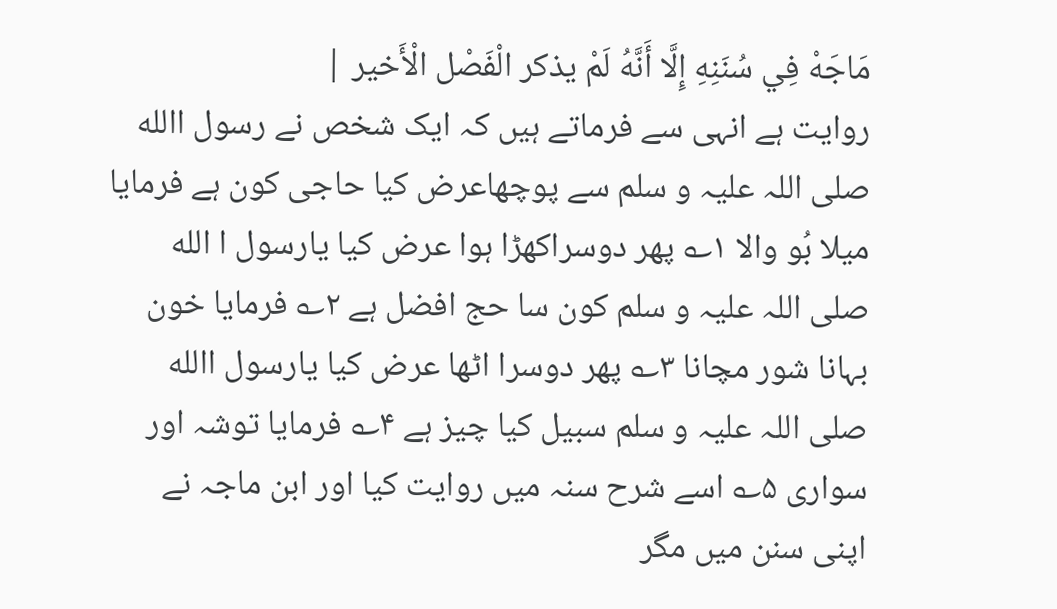مَاجَهْ فِي سُنَنِهِ إِلَّا أَنَّهُ لَمْ يذكر الْفَصْل الْأَخير |
روایت ہے انہی سے فرماتے ہیں کہ ایک شخص نے رسول االله صلی اللہ علیہ و سلم سے پوچھاعرض کیا حاجی کون ہے فرمایا میلا بُو والا ۱؎ پھر دوسراکھڑا ہوا عرض کیا یارسول ا الله صلی اللہ علیہ و سلم کون سا حج افضل ہے ۲؎ فرمایا خون بہانا شور مچانا ۳؎ پھر دوسرا اٹھا عرض کیا یارسول االله صلی اللہ علیہ و سلم سبیل کیا چیز ہے ۴؎ فرمایا توشہ اور سواری ۵؎ اسے شرح سنہ میں روایت کیا اور ابن ماجہ نے اپنی سنن میں مگر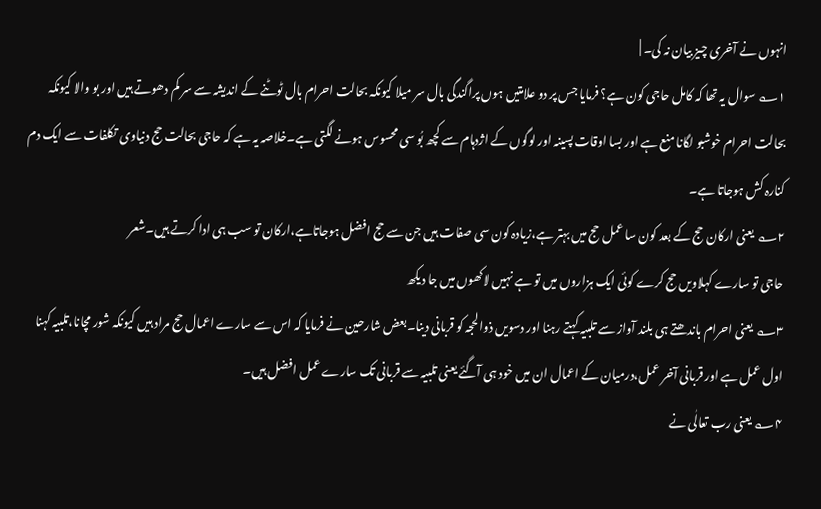انہوں نے آخری چیز بیان نہ کی۔ |
۱؎ سوال یہ تھا کہ کامل حاجی کون ہے؟ فرمایا جس پر دو علامتیں ہوں پراگندگی بال سر میلا کیونکہ بحالت احرام بال ٹوٹنے کے اندیشہ سے سر کم دھوتے ہیں اور بو والا کیونکہ بحالت احرام خوشبو لگانا منع ہے اور بسا اوقات پسینہ اور لوگوں کے اژدہام سے کچھ بُو سی محسوس ہونے لگتی ہے۔خلاصہ یہ ہے کہ حاجی بحالت حج دنیاوی تکلفات سے ایک دم کنارہ کش ہوجاتا ہے۔
۲؎ یعنی ارکان حج کے بعد کون سا عمل حج میں بہتر ہے،زیادہ کون سی صفات ہیں جن سے حج افضل ہوجاتاہے،ارکان تو سب ہی ادا کرتے ہیں۔شعر
حاجی تو سارے کہلاویں حج کرے کوئی ایک ہزاروں میں تو ہے نہیں لاکھوں میں جا دیکھ
۳؎ یعنی احرام باندھتے ہی بلند آواز سے تلبیہ کہتے رہنا اور دسویں ذوالحجہ کو قربانی دینا۔بعض شارحین نے فرمایا کہ اس سے سارے اعمال حج مراد ہیں کیونکہ شور مچانا،تلبیہ کہنا اول عمل ہے اور قربانی آخر عمل،درمیان کے اعمال ان میں خود ہی آگئے یعنی تلبیہ سے قربانی تک سارے عمل افضل ہیں۔
۴؎ یعنی رب تعالٰی نے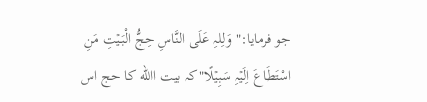جو فرمایا:"وَلِلہِ عَلَی النَّاسِ حِجُّ الْبَیۡتِ مَنِ اسْتَطَاعَ اِلَیۡہِ سَبِیۡلًا"کہ بیت االله کا حج اس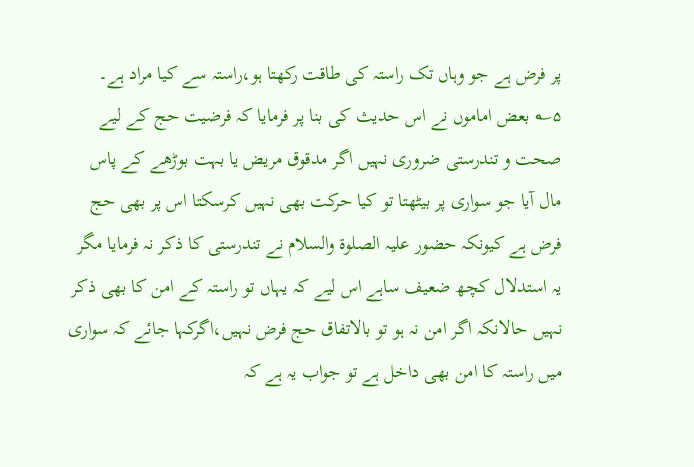پر فرض ہے جو وہاں تک راستہ کی طاقت رکھتا ہو،راستہ سے کیا مراد ہے۔
۵؎ بعض اماموں نے اس حدیث کی بنا پر فرمایا کہ فرضیت حج کے لیے صحت و تندرستی ضروری نہیں اگر مدقوق مریض یا بہت بوڑھے کے پاس مال آیا جو سواری پر بیٹھتا تو کیا حرکت بھی نہیں کرسکتا اس پر بھی حج فرض ہے کیونکہ حضور علیہ الصلوۃ والسلام نے تندرستی کا ذکر نہ فرمایا مگر یہ استدلال کچھ ضعیف ساہے اس لیے کہ یہاں تو راستہ کے امن کا بھی ذکر نہیں حالانکہ اگر امن نہ ہو تو بالاتفاق حج فرض نہیں،اگرکہا جائے کہ سواری میں راستہ کا امن بھی داخل ہے تو جواب یہ ہے کہ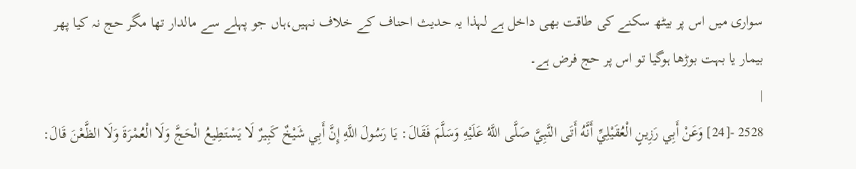سواری میں اس پر بیٹھ سکنے کی طاقت بھی داخل ہے لہذا یہ حدیث احناف کے خلاف نہیں،ہاں جو پہلے سے مالدار تھا مگر حج نہ کیا پھر بیمار یا بہت بوڑھا ہوگیا تو اس پر حج فرض ہے۔
|
2528 -[24] وَعَنْ أَبِي رَزِينٍ الْعُقَيْلِيِّ أَنَّهُ أَتَى النَّبِيَّ صَلَّى اللَّهُ عَلَيْهِ وَسَلَّمَ فَقَالَ: يَا رَسُولَ اللَّهِ إِنَّ أَبِي شَيْخٌ كَبِيرٌ لَا يَسْتَطِيعُ الْحَجَّ وَلَا الْعُمْرَةَ وَلَا الظَّعْنَ قَالَ: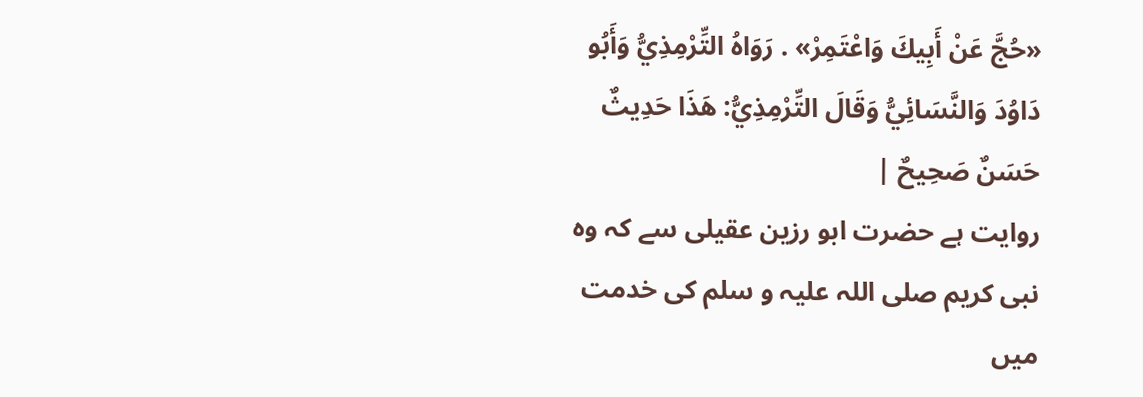«حُجَّ عَنْ أَبِيكَ وَاعْتَمِرْ» . رَوَاهُ التِّرْمِذِيُّ وَأَبُو دَاوُدَ وَالنَّسَائِيُّ وَقَالَ التِّرْمِذِيُّ: هَذَا حَدِيثٌ حَسَنٌ صَحِيحٌ |
روایت ہے حضرت ابو رزین عقیلی سے کہ وہ نبی کریم صلی اللہ علیہ و سلم کی خدمت میں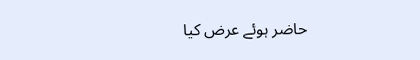حاضر ہوئے عرض کیا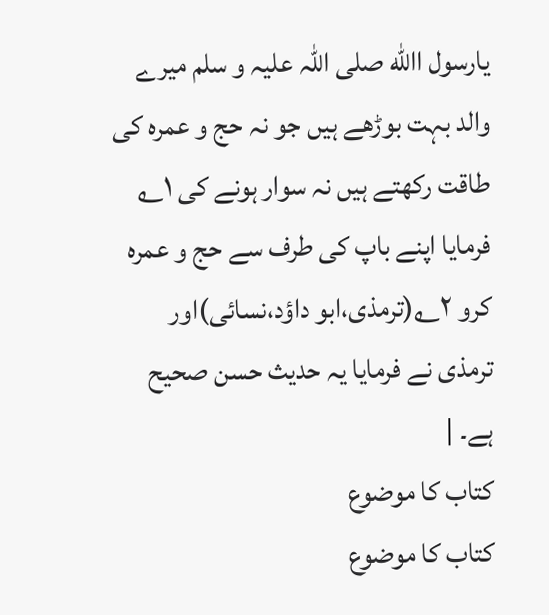یارسول االله صلی اللہ علیہ و سلم میرے والد بہت بوڑھے ہیں جو نہ حج و عمرہ کی طاقت رکھتے ہیں نہ سوار ہونے کی ۱؎ فرمایا اپنے باپ کی طرف سے حج و عمرہ کرو ۲؎(ترمذی،ابو داؤد،نسائی)اور ترمذی نے فرمایا یہ حدیث حسن صحیح ہے۔ |
کتاب کا موضوع
کتاب کا موضوع